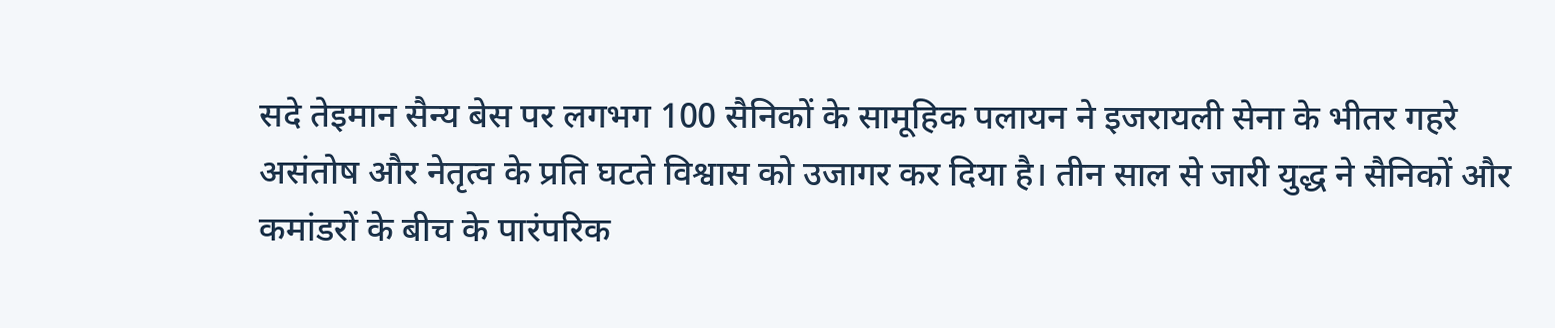सदे तेइमान सैन्य बेस पर लगभग 100 सैनिकों के सामूहिक पलायन ने इजरायली सेना के भीतर गहरे असंतोष और नेतृत्व के प्रति घटते विश्वास को उजागर कर दिया है। तीन साल से जारी युद्ध ने सैनिकों और कमांडरों के बीच के पारंपरिक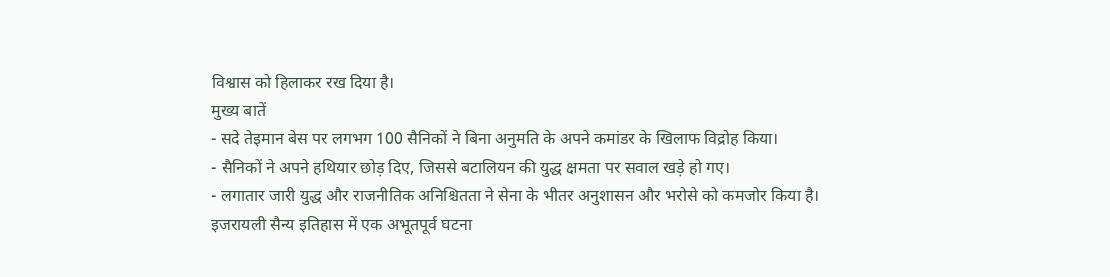विश्वास को हिलाकर रख दिया है।
मुख्य बातें
- सदे तेइमान बेस पर लगभग 100 सैनिकों ने बिना अनुमति के अपने कमांडर के खिलाफ विद्रोह किया।
- सैनिकों ने अपने हथियार छोड़ दिए, जिससे बटालियन की युद्ध क्षमता पर सवाल खड़े हो गए।
- लगातार जारी युद्ध और राजनीतिक अनिश्चितता ने सेना के भीतर अनुशासन और भरोसे को कमजोर किया है।
इजरायली सैन्य इतिहास में एक अभूतपूर्व घटना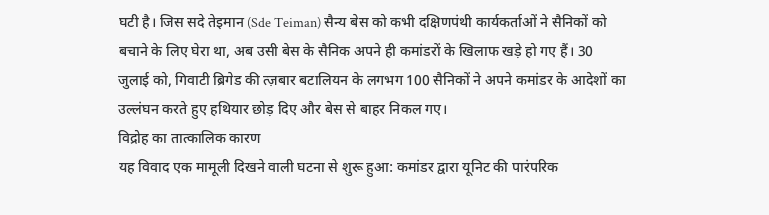घटी है। जिस सदे तेइमान (Sde Teiman) सैन्य बेस को कभी दक्षिणपंथी कार्यकर्ताओं ने सैनिकों को बचाने के लिए घेरा था, अब उसी बेस के सैनिक अपने ही कमांडरों के खिलाफ खड़े हो गए हैं। 30 जुलाई को, गिवाटी ब्रिगेड की त्ज़बार बटालियन के लगभग 100 सैनिकों ने अपने कमांडर के आदेशों का उल्लंघन करते हुए हथियार छोड़ दिए और बेस से बाहर निकल गए।
विद्रोह का तात्कालिक कारण
यह विवाद एक मामूली दिखने वाली घटना से शुरू हुआ: कमांडर द्वारा यूनिट की पारंपरिक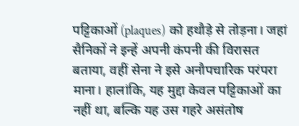पट्टिकाओं (plaques) को हथौड़े से तोड़ना। जहां सैनिकों ने इन्हें अपनी कंपनी की विरासत बताया, वहीं सेना ने इसे अनौपचारिक परंपरा माना। हालांकि, यह मुद्दा केवल पट्टिकाओं का नहीं था, बल्कि यह उस गहरे असंतोष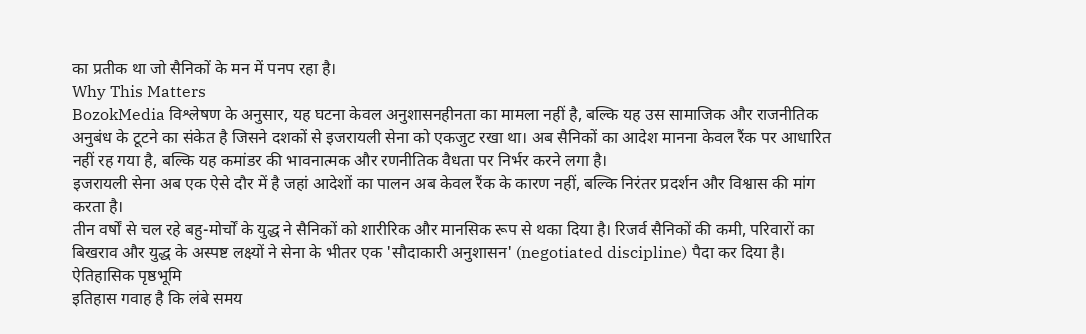का प्रतीक था जो सैनिकों के मन में पनप रहा है।
Why This Matters
BozokMedia विश्लेषण के अनुसार, यह घटना केवल अनुशासनहीनता का मामला नहीं है, बल्कि यह उस सामाजिक और राजनीतिक अनुबंध के टूटने का संकेत है जिसने दशकों से इजरायली सेना को एकजुट रखा था। अब सैनिकों का आदेश मानना केवल रैंक पर आधारित नहीं रह गया है, बल्कि यह कमांडर की भावनात्मक और रणनीतिक वैधता पर निर्भर करने लगा है।
इजरायली सेना अब एक ऐसे दौर में है जहां आदेशों का पालन अब केवल रैंक के कारण नहीं, बल्कि निरंतर प्रदर्शन और विश्वास की मांग करता है।
तीन वर्षों से चल रहे बहु-मोर्चों के युद्ध ने सैनिकों को शारीरिक और मानसिक रूप से थका दिया है। रिजर्व सैनिकों की कमी, परिवारों का बिखराव और युद्ध के अस्पष्ट लक्ष्यों ने सेना के भीतर एक 'सौदाकारी अनुशासन' (negotiated discipline) पैदा कर दिया है।
ऐतिहासिक पृष्ठभूमि
इतिहास गवाह है कि लंबे समय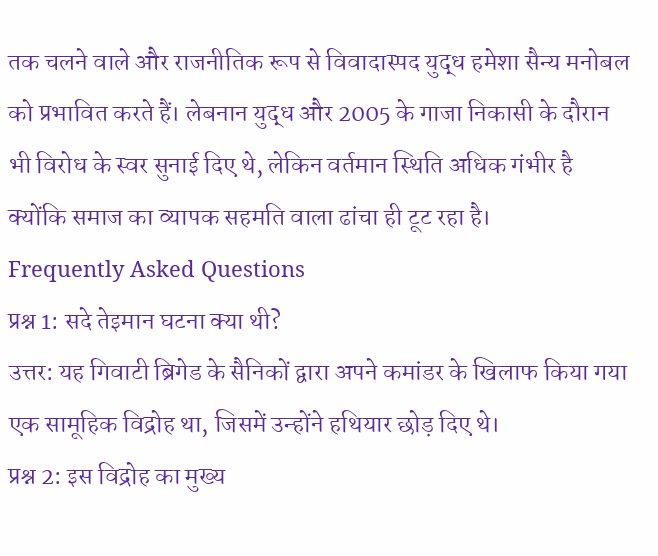तक चलने वाले और राजनीतिक रूप से विवादास्पद युद्ध हमेशा सैन्य मनोबल को प्रभावित करते हैं। लेबनान युद्ध और 2005 के गाजा निकासी के दौरान भी विरोध के स्वर सुनाई दिए थे, लेकिन वर्तमान स्थिति अधिक गंभीर है क्योंकि समाज का व्यापक सहमति वाला ढांचा ही टूट रहा है।
Frequently Asked Questions
प्रश्न 1: सदे तेइमान घटना क्या थी?
उत्तर: यह गिवाटी ब्रिगेड के सैनिकों द्वारा अपने कमांडर के खिलाफ किया गया एक सामूहिक विद्रोह था, जिसमें उन्होंने हथियार छोड़ दिए थे।
प्रश्न 2: इस विद्रोह का मुख्य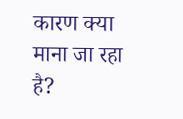कारण क्या माना जा रहा है?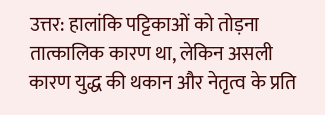उत्तर: हालांकि पट्टिकाओं को तोड़ना तात्कालिक कारण था, लेकिन असली कारण युद्ध की थकान और नेतृत्व के प्रति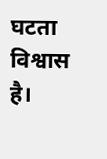घटता विश्वास है।